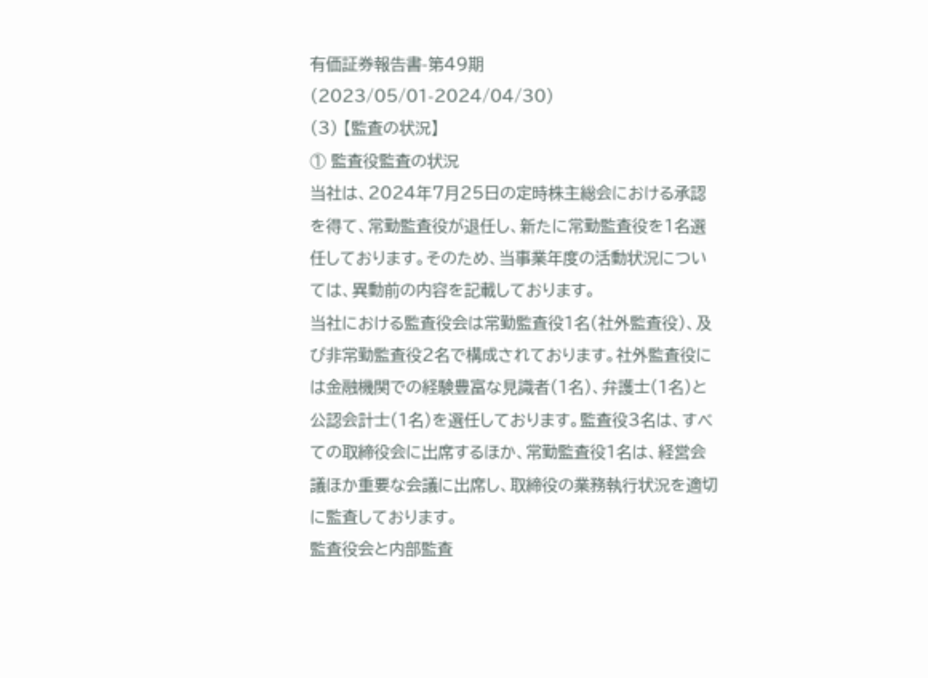有価証券報告書-第49期(2023/05/01-2024/04/30)
(3) 【監査の状況】
① 監査役監査の状況
当社は、2024年7月25日の定時株主総会における承認を得て、常勤監査役が退任し、新たに常勤監査役を1名選任しております。そのため、当事業年度の活動状況については、異動前の内容を記載しております。
当社における監査役会は常勤監査役1名(社外監査役)、及び非常勤監査役2名で構成されております。社外監査役には金融機関での経験豊富な見識者(1名)、弁護士(1名)と公認会計士(1名)を選任しております。監査役3名は、すべての取締役会に出席するほか、常勤監査役1名は、経営会議ほか重要な会議に出席し、取締役の業務執行状況を適切に監査しております。
監査役会と内部監査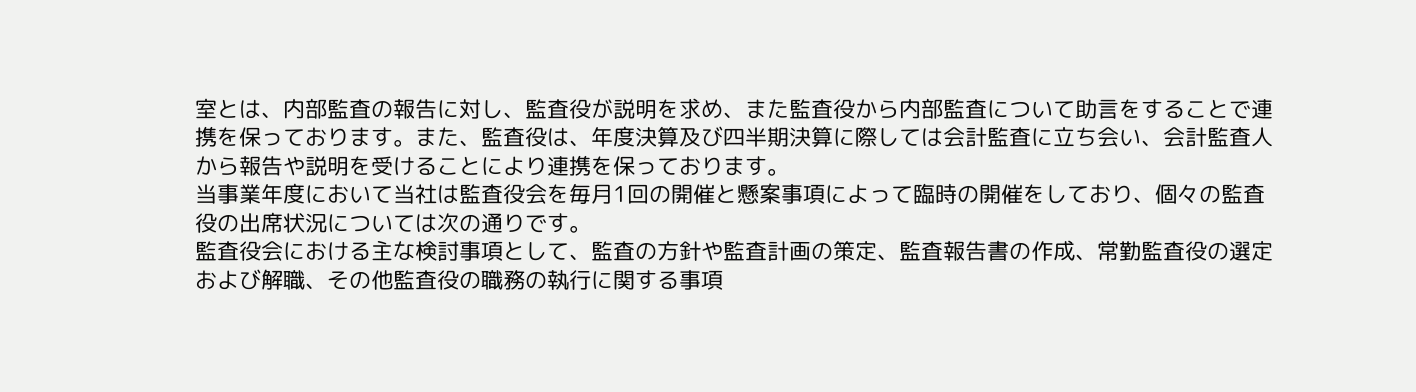室とは、内部監査の報告に対し、監査役が説明を求め、また監査役から内部監査について助言をすることで連携を保っております。また、監査役は、年度決算及び四半期決算に際しては会計監査に立ち会い、会計監査人から報告や説明を受けることにより連携を保っております。
当事業年度において当社は監査役会を毎月1回の開催と懸案事項によって臨時の開催をしており、個々の監査役の出席状況については次の通りです。
監査役会における主な検討事項として、監査の方針や監査計画の策定、監査報告書の作成、常勤監査役の選定および解職、その他監査役の職務の執行に関する事項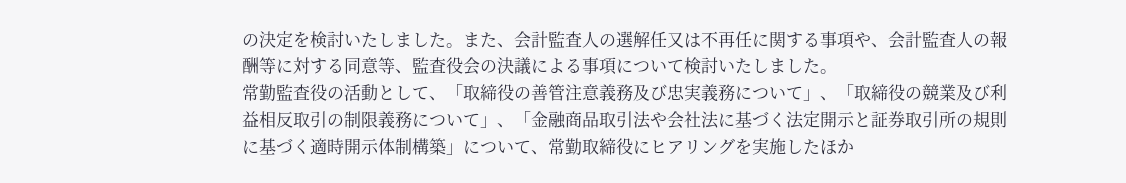の決定を検討いたしました。また、会計監査人の選解任又は不再任に関する事項や、会計監査人の報酬等に対する同意等、監査役会の決議による事項について検討いたしました。
常勤監査役の活動として、「取締役の善管注意義務及び忠実義務について」、「取締役の競業及び利益相反取引の制限義務について」、「金融商品取引法や会社法に基づく法定開示と証券取引所の規則に基づく適時開示体制構築」について、常勤取締役にヒアリングを実施したほか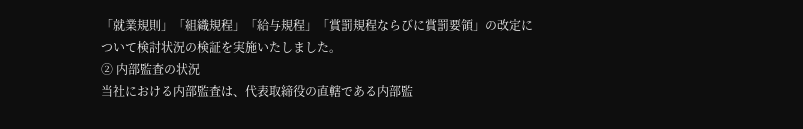「就業規則」「組織規程」「給与規程」「賞罰規程ならびに賞罰要領」の改定について検討状況の検証を実施いたしました。
② 内部監査の状況
当社における内部監査は、代表取締役の直轄である内部監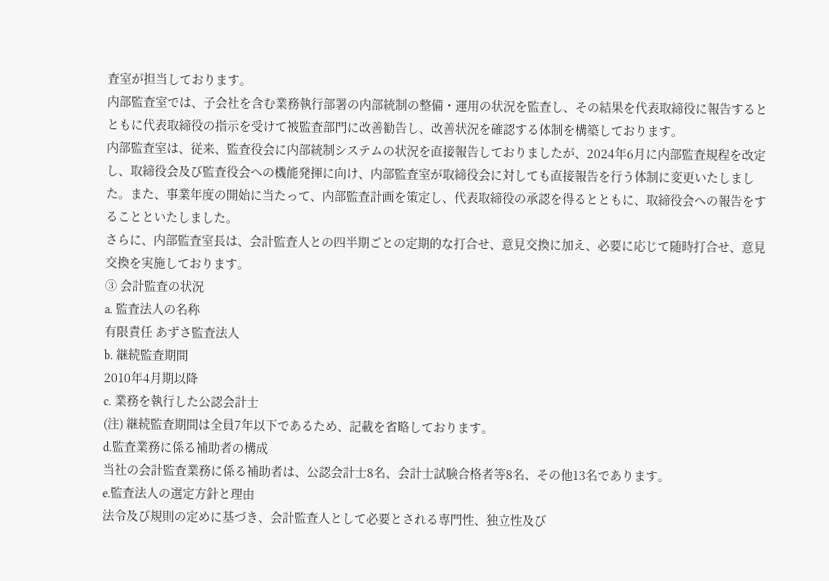査室が担当しております。
内部監査室では、子会社を含む業務執行部署の内部統制の整備・運用の状況を監査し、その結果を代表取締役に報告するとともに代表取締役の指示を受けて被監査部門に改善勧告し、改善状況を確認する体制を構築しております。
内部監査室は、従来、監査役会に内部統制システムの状況を直接報告しておりましたが、2024年6月に内部監査規程を改定し、取締役会及び監査役会への機能発揮に向け、内部監査室が取締役会に対しても直接報告を行う体制に変更いたしました。また、事業年度の開始に当たって、内部監査計画を策定し、代表取締役の承認を得るとともに、取締役会への報告をすることといたしました。
さらに、内部監査室長は、会計監査人との四半期ごとの定期的な打合せ、意見交換に加え、必要に応じて随時打合せ、意見交換を実施しております。
③ 会計監査の状況
a. 監査法人の名称
有限責任 あずさ監査法人
b. 継続監査期間
2010年4月期以降
c. 業務を執行した公認会計士
(注) 継続監査期間は全員7年以下であるため、記載を省略しております。
d.監査業務に係る補助者の構成
当社の会計監査業務に係る補助者は、公認会計士8名、会計士試験合格者等8名、その他13名であります。
e.監査法人の選定方針と理由
法令及び規則の定めに基づき、会計監査人として必要とされる専門性、独立性及び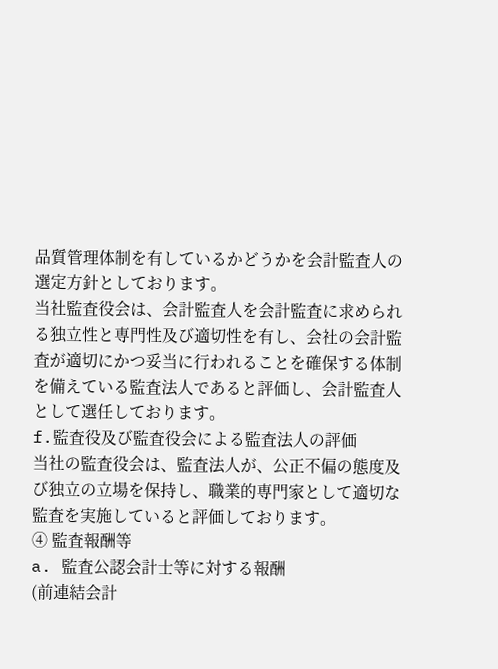品質管理体制を有しているかどうかを会計監査人の選定方針としております。
当社監査役会は、会計監査人を会計監査に求められる独立性と専門性及び適切性を有し、会社の会計監査が適切にかつ妥当に行われることを確保する体制を備えている監査法人であると評価し、会計監査人として選任しております。
f.監査役及び監査役会による監査法人の評価
当社の監査役会は、監査法人が、公正不偏の態度及び独立の立場を保持し、職業的専門家として適切な監査を実施していると評価しております。
④ 監査報酬等
a. 監査公認会計士等に対する報酬
(前連結会計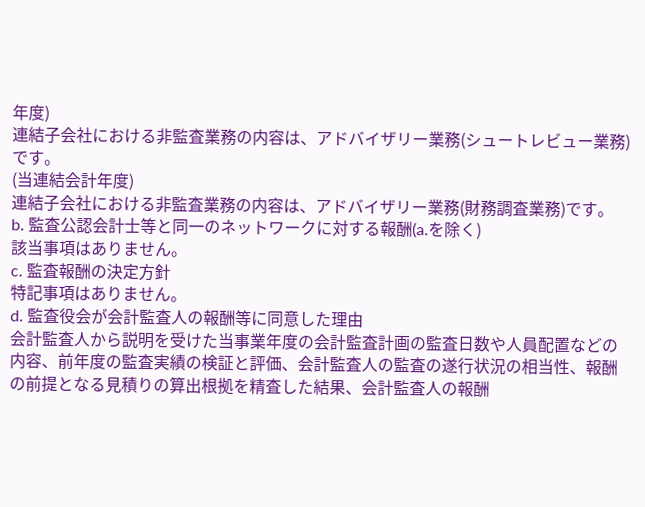年度)
連結子会社における非監査業務の内容は、アドバイザリー業務(シュートレビュー業務)です。
(当連結会計年度)
連結子会社における非監査業務の内容は、アドバイザリー業務(財務調査業務)です。
b. 監査公認会計士等と同一のネットワークに対する報酬(a.を除く)
該当事項はありません。
c. 監査報酬の決定方針
特記事項はありません。
d. 監査役会が会計監査人の報酬等に同意した理由
会計監査人から説明を受けた当事業年度の会計監査計画の監査日数や人員配置などの内容、前年度の監査実績の検証と評価、会計監査人の監査の遂行状況の相当性、報酬の前提となる見積りの算出根拠を精査した結果、会計監査人の報酬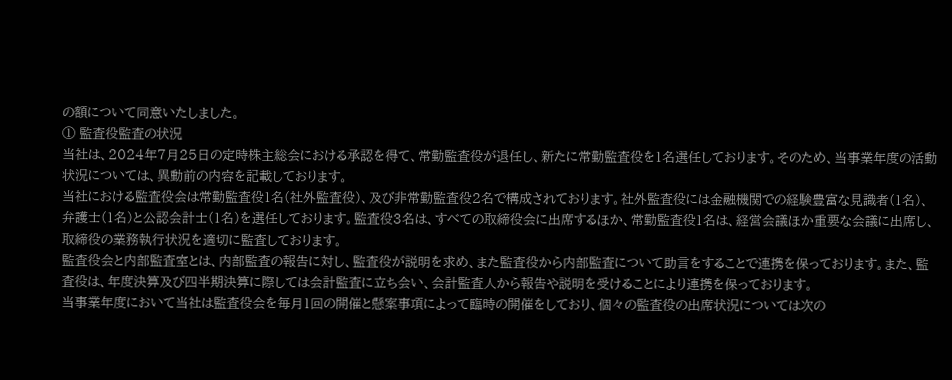の額について同意いたしました。
① 監査役監査の状況
当社は、2024年7月25日の定時株主総会における承認を得て、常勤監査役が退任し、新たに常勤監査役を1名選任しております。そのため、当事業年度の活動状況については、異動前の内容を記載しております。
当社における監査役会は常勤監査役1名(社外監査役)、及び非常勤監査役2名で構成されております。社外監査役には金融機関での経験豊富な見識者(1名)、弁護士(1名)と公認会計士(1名)を選任しております。監査役3名は、すべての取締役会に出席するほか、常勤監査役1名は、経営会議ほか重要な会議に出席し、取締役の業務執行状況を適切に監査しております。
監査役会と内部監査室とは、内部監査の報告に対し、監査役が説明を求め、また監査役から内部監査について助言をすることで連携を保っております。また、監査役は、年度決算及び四半期決算に際しては会計監査に立ち会い、会計監査人から報告や説明を受けることにより連携を保っております。
当事業年度において当社は監査役会を毎月1回の開催と懸案事項によって臨時の開催をしており、個々の監査役の出席状況については次の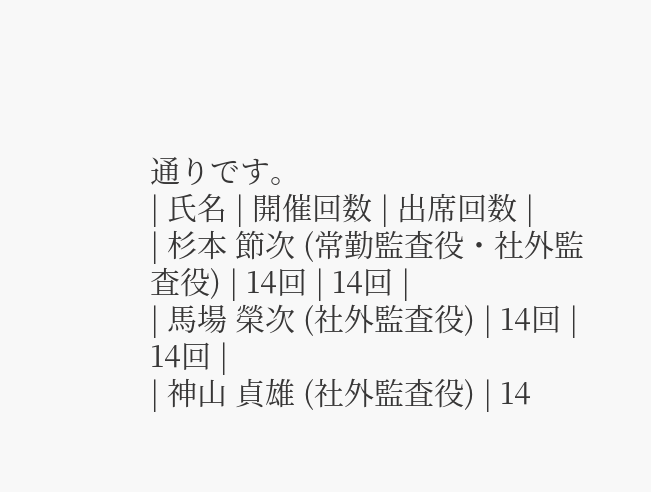通りです。
| 氏名 | 開催回数 | 出席回数 |
| 杉本 節次 (常勤監査役・社外監査役) | 14回 | 14回 |
| 馬場 榮次 (社外監査役) | 14回 | 14回 |
| 神山 貞雄 (社外監査役) | 14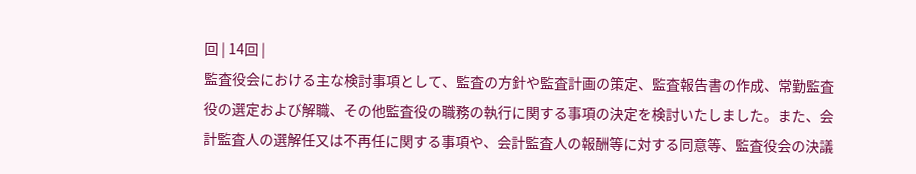回 | 14回 |
監査役会における主な検討事項として、監査の方針や監査計画の策定、監査報告書の作成、常勤監査役の選定および解職、その他監査役の職務の執行に関する事項の決定を検討いたしました。また、会計監査人の選解任又は不再任に関する事項や、会計監査人の報酬等に対する同意等、監査役会の決議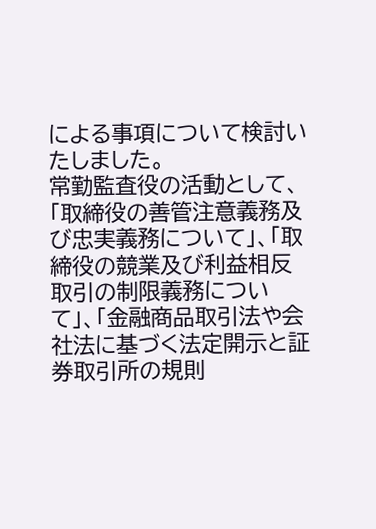による事項について検討いたしました。
常勤監査役の活動として、「取締役の善管注意義務及び忠実義務について」、「取締役の競業及び利益相反取引の制限義務について」、「金融商品取引法や会社法に基づく法定開示と証券取引所の規則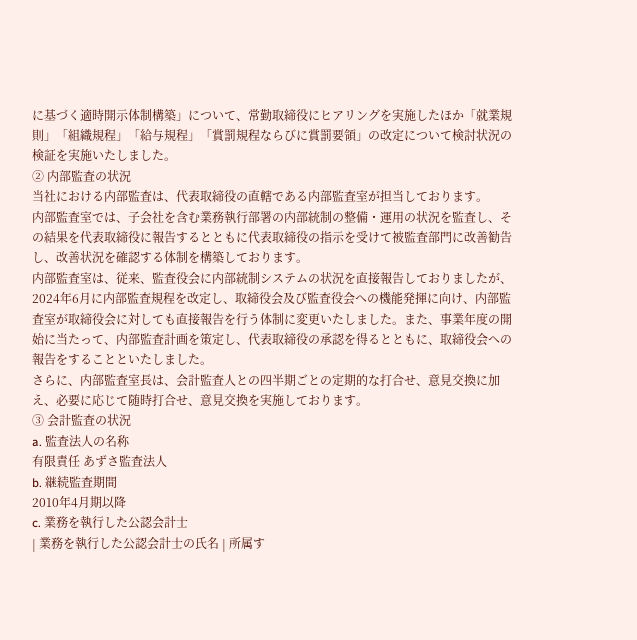に基づく適時開示体制構築」について、常勤取締役にヒアリングを実施したほか「就業規則」「組織規程」「給与規程」「賞罰規程ならびに賞罰要領」の改定について検討状況の検証を実施いたしました。
② 内部監査の状況
当社における内部監査は、代表取締役の直轄である内部監査室が担当しております。
内部監査室では、子会社を含む業務執行部署の内部統制の整備・運用の状況を監査し、その結果を代表取締役に報告するとともに代表取締役の指示を受けて被監査部門に改善勧告し、改善状況を確認する体制を構築しております。
内部監査室は、従来、監査役会に内部統制システムの状況を直接報告しておりましたが、2024年6月に内部監査規程を改定し、取締役会及び監査役会への機能発揮に向け、内部監査室が取締役会に対しても直接報告を行う体制に変更いたしました。また、事業年度の開始に当たって、内部監査計画を策定し、代表取締役の承認を得るとともに、取締役会への報告をすることといたしました。
さらに、内部監査室長は、会計監査人との四半期ごとの定期的な打合せ、意見交換に加え、必要に応じて随時打合せ、意見交換を実施しております。
③ 会計監査の状況
a. 監査法人の名称
有限責任 あずさ監査法人
b. 継続監査期間
2010年4月期以降
c. 業務を執行した公認会計士
| 業務を執行した公認会計士の氏名 | 所属す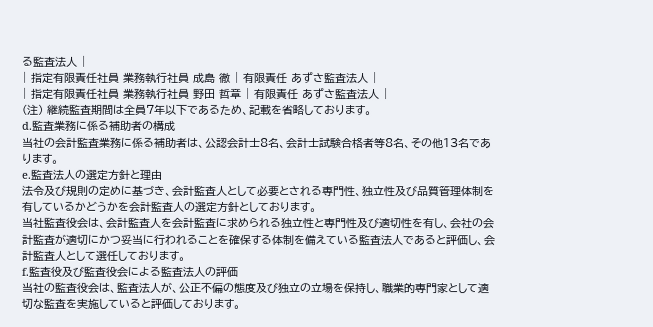る監査法人 |
| 指定有限責任社員 業務執行社員 成島 徹 | 有限責任 あずさ監査法人 |
| 指定有限責任社員 業務執行社員 野田 哲章 | 有限責任 あずさ監査法人 |
(注) 継続監査期間は全員7年以下であるため、記載を省略しております。
d.監査業務に係る補助者の構成
当社の会計監査業務に係る補助者は、公認会計士8名、会計士試験合格者等8名、その他13名であります。
e.監査法人の選定方針と理由
法令及び規則の定めに基づき、会計監査人として必要とされる専門性、独立性及び品質管理体制を有しているかどうかを会計監査人の選定方針としております。
当社監査役会は、会計監査人を会計監査に求められる独立性と専門性及び適切性を有し、会社の会計監査が適切にかつ妥当に行われることを確保する体制を備えている監査法人であると評価し、会計監査人として選任しております。
f.監査役及び監査役会による監査法人の評価
当社の監査役会は、監査法人が、公正不偏の態度及び独立の立場を保持し、職業的専門家として適切な監査を実施していると評価しております。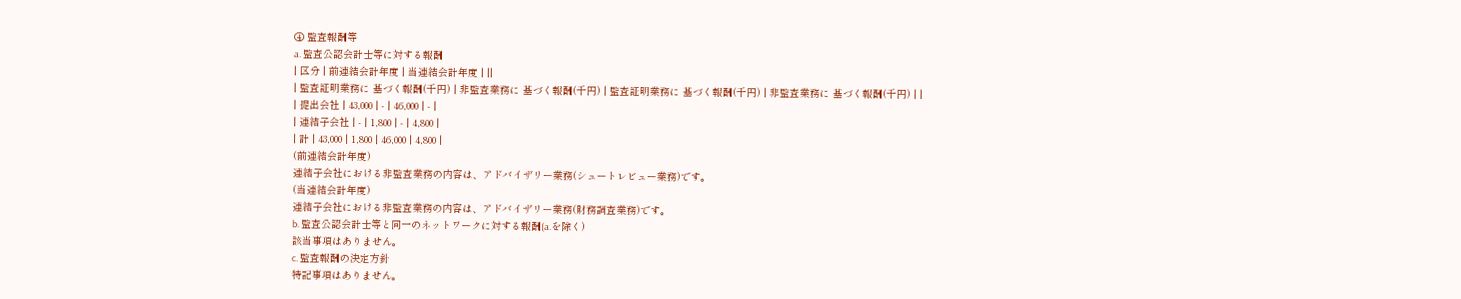④ 監査報酬等
a. 監査公認会計士等に対する報酬
| 区分 | 前連結会計年度 | 当連結会計年度 | ||
| 監査証明業務に 基づく報酬(千円) | 非監査業務に 基づく報酬(千円) | 監査証明業務に 基づく報酬(千円) | 非監査業務に 基づく報酬(千円) | |
| 提出会社 | 43,000 | - | 46,000 | - |
| 連結子会社 | - | 1,800 | - | 4,800 |
| 計 | 43,000 | 1,800 | 46,000 | 4,800 |
(前連結会計年度)
連結子会社における非監査業務の内容は、アドバイザリー業務(シュートレビュー業務)です。
(当連結会計年度)
連結子会社における非監査業務の内容は、アドバイザリー業務(財務調査業務)です。
b. 監査公認会計士等と同一のネットワークに対する報酬(a.を除く)
該当事項はありません。
c. 監査報酬の決定方針
特記事項はありません。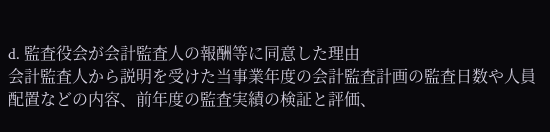d. 監査役会が会計監査人の報酬等に同意した理由
会計監査人から説明を受けた当事業年度の会計監査計画の監査日数や人員配置などの内容、前年度の監査実績の検証と評価、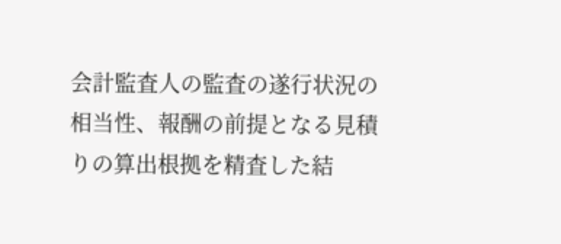会計監査人の監査の遂行状況の相当性、報酬の前提となる見積りの算出根拠を精査した結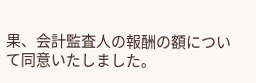果、会計監査人の報酬の額について同意いたしました。